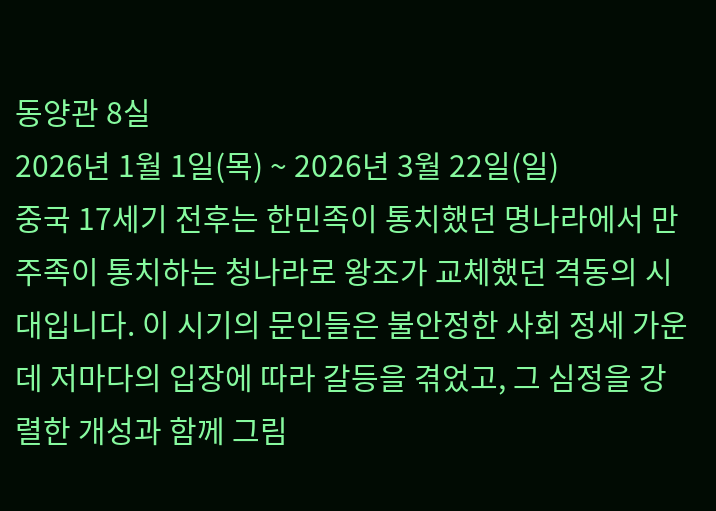동양관 8실
2026년 1월 1일(목) ~ 2026년 3월 22일(일)
중국 17세기 전후는 한민족이 통치했던 명나라에서 만주족이 통치하는 청나라로 왕조가 교체했던 격동의 시대입니다. 이 시기의 문인들은 불안정한 사회 정세 가운데 저마다의 입장에 따라 갈등을 겪었고, 그 심정을 강렬한 개성과 함께 그림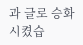과 글로 승화시켰습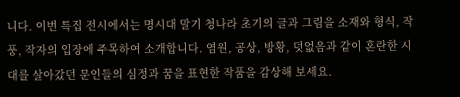니다. 이번 특집 전시에서는 명시대 말기 청나라 초기의 글과 그림을 소재와 형식, 작풍, 작자의 입장에 주목하여 소개합니다. 염원, 공상, 방황, 덧없음과 같이 혼란한 시대를 살아갔던 문인들의 심정과 꿈을 표현한 작품을 감상해 보세요.